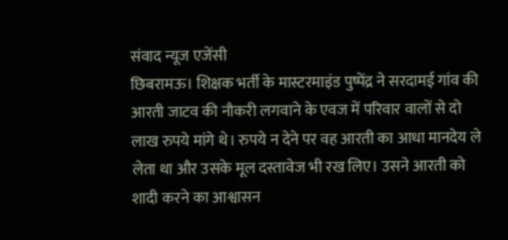संवाद न्यूज एजेंसी
छिबरामऊ। शिक्षक भर्ती के मास्टरमाइंड पुष्पेंद्र ने सरदामई गांव की आरती जाटव की नौकरी लगवाने के एवज में परिवार वालों से दो लाख रुपये मांगे थे। रुपये न देने पर वह आरती का आधा मानदेय ले लेता था और उसके मूल दस्तावेज भी रख लिए। उसने आरती को शादी करने का आश्वासन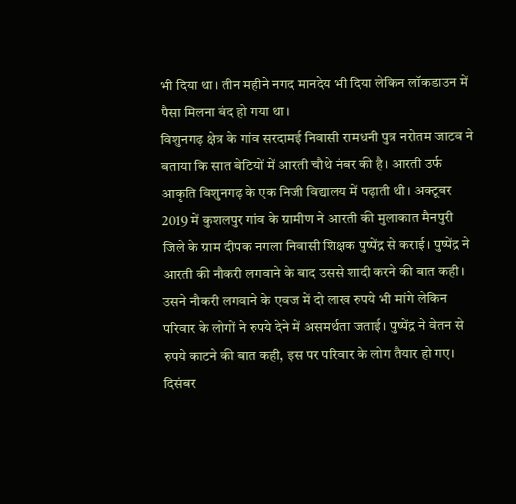भी दिया था। तीन महीने नगद मानदेय भी दिया लेकिन लॉकडाउन में पैसा मिलना बंद हो गया था।
विशुनगढ़ क्षेत्र के गांव सरदामई निवासी रामधनी पुत्र नरोतम जाटव ने बताया कि सात बेटियों में आरती चौथे नंबर की है। आरती उर्फ आकृति विशुनगढ़ के एक निजी विद्यालय में पढ़ाती थी। अक्टूबर 2019 में कुशलपुर गांव के ग्रामीण ने आरती की मुलाकात मैनपुरी जिले के ग्राम दीपक नगला निवासी शिक्षक पुष्पेंद्र से कराई। पुष्पेंद्र ने आरती की नौकरी लगवाने के बाद उससे शादी करने की बात कही। उसने नौकरी लगवाने के एवज में दो लाख रुपये भी मांगे लेकिन परिवार के लोगों ने रुपये देने में असमर्थता जताई। पुष्पेंद्र ने वेतन से रुपये काटने की बात कही, इस पर परिवार के लोग तैयार हो गए।
दिसंबर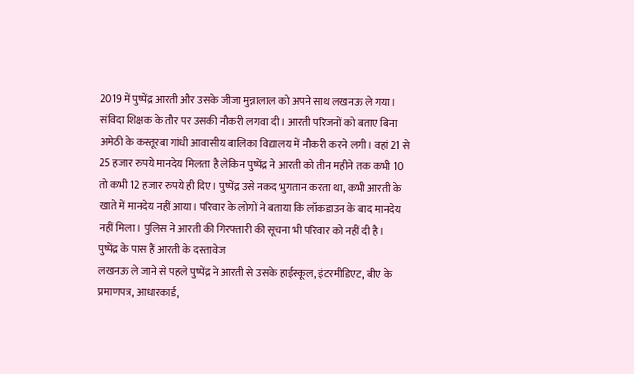2019 में पुष्पेंद्र आरती और उसके जीजा मुन्नालाल को अपने साथ लखनऊ ले गया। संविदा शिक्षक के तौर पर उसकी नौकरी लगवा दी। आरती परिजनों को बताए बिना अमेठी के कस्तूरबा गांधी आवासीय बालिका विद्यालय में नौकरी करने लगी। वहां 21 से 25 हजार रुपये मानदेय मिलता है लेकिन पुष्पेंद्र ने आरती को तीन महीने तक कभी 10 तो कभी 12 हजार रुपये ही दिए। पुष्पेंद्र उसे नकद भुगतान करता था, कभी आरती के खाते में मानदेय नहीं आया। परिवार के लोगों ने बताया कि लॉकडाउन के बाद मानदेय नहीं मिला। पुलिस ने आरती की गिरफ्तारी की सूचना भी परिवार को नहीं दी है।
पुष्पेंद्र के पास हैं आरती के दस्तावेज
लखनऊ ले जाने से पहले पुष्पेंद्र ने आरती से उसके हाईस्कूल, इंटरमीडिएट, बीए के प्रमाणपत्र, आधारकार्ड,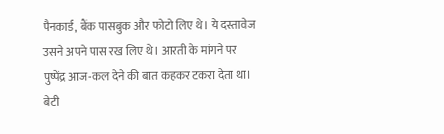पैनकार्ड, बैंक पासबुक और फोटो लिए थे। ये दस्तावेज उसने अपने पास रख लिए थे। आरती के मांगने पर पुष्पेंद्र आज-कल देने की बात कहकर टकरा देता था।
बेटी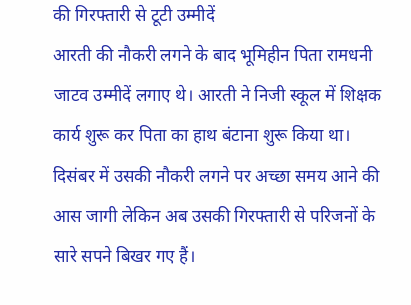की गिरफ्तारी से टूटी उम्मीदें
आरती की नौकरी लगने के बाद भूमिहीन पिता रामधनी जाटव उम्मीदें लगाए थे। आरती ने निजी स्कूल में शिक्षक कार्य शुरू कर पिता का हाथ बंटाना शुरू किया था। दिसंबर में उसकी नौकरी लगने पर अच्छा समय आने की आस जागी लेकिन अब उसकी गिरफ्तारी से परिजनों के सारे सपने बिखर गए हैं।